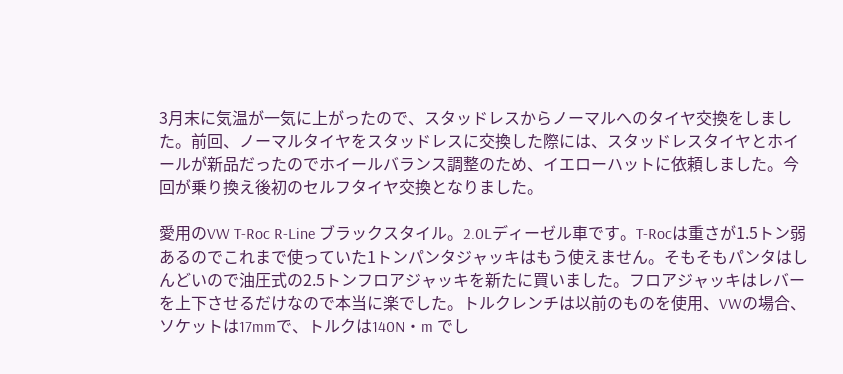3月末に気温が一気に上がったので、スタッドレスからノーマルへのタイヤ交換をしました。前回、ノーマルタイヤをスタッドレスに交換した際には、スタッドレスタイヤとホイールが新品だったのでホイールバランス調整のため、イエローハットに依頼しました。今回が乗り換え後初のセルフタイヤ交換となりました。

愛用のVW T-Roc R-Line ブラックスタイル。2.0Lディーゼル車です。T-Rocは重さが1.5トン弱あるのでこれまで使っていた1トンパンタジャッキはもう使えません。そもそもパンタはしんどいので油圧式の2.5トンフロアジャッキを新たに買いました。フロアジャッキはレバーを上下させるだけなので本当に楽でした。トルクレンチは以前のものを使用、VWの場合、ソケットは17mmで、トルクは140N・m でし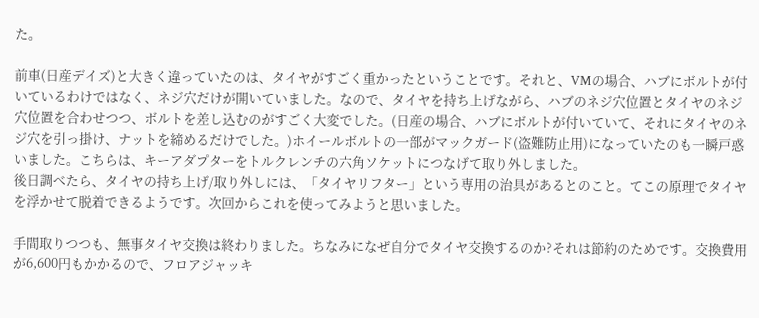た。

前車(日産デイズ)と大きく違っていたのは、タイヤがすごく重かったということです。それと、VMの場合、ハブにボルトが付いているわけではなく、ネジ穴だけが開いていました。なので、タイヤを持ち上げながら、ハブのネジ穴位置とタイヤのネジ穴位置を合わせつつ、ボルトを差し込むのがすごく大変でした。(日産の場合、ハブにボルトが付いていて、それにタイヤのネジ穴を引っ掛け、ナットを締めるだけでした。)ホイールボルトの一部がマックガード(盗難防止用)になっていたのも一瞬戸惑いました。こちらは、キーアダプターをトルクレンチの六角ソケットにつなげて取り外しました。
後日調べたら、タイヤの持ち上げ/取り外しには、「タイヤリフター」という専用の治具があるとのこと。てこの原理でタイヤを浮かせて脱着できるようです。次回からこれを使ってみようと思いました。

手間取りつつも、無事タイヤ交換は終わりました。ちなみになぜ自分でタイヤ交換するのか?それは節約のためです。交換費用が6,600円もかかるので、フロアジャッキ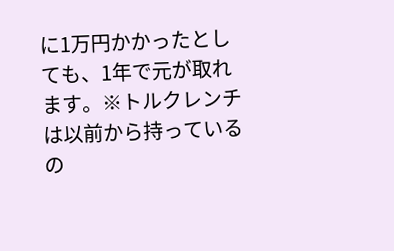に1万円かかったとしても、1年で元が取れます。※トルクレンチは以前から持っているの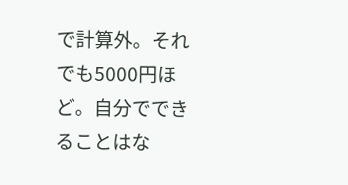で計算外。それでも5000円ほど。自分でできることはな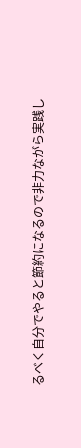るべく自分でやると節約になるので非力ながら実践し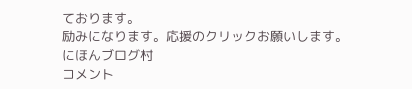ております。
励みになります。応援のクリックお願いします。
にほんブログ村
コメント